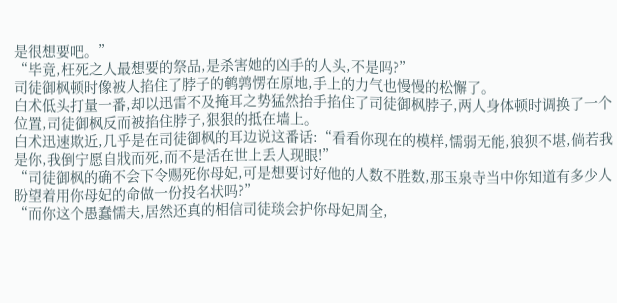是很想要吧。”
“毕竟,枉死之人最想要的祭品,是杀害她的凶手的人头,不是吗?”
司徒御枫顿时像被人掐住了脖子的鹌鹑愣在原地,手上的力气也慢慢的松懈了。
白术低头打量一番,却以迅雷不及掩耳之势猛然抬手掐住了司徒御枫脖子,两人身体顿时调换了一个位置,司徒御枫反而被掐住脖子,狠狠的抵在墙上。
白术迅速欺近,几乎是在司徒御枫的耳边说这番话:“看看你现在的模样,懦弱无能,狼狈不堪,倘若我是你,我倒宁愿自戕而死,而不是活在世上丢人现眼!”
“司徒御枫的确不会下令赐死你母妃,可是想要讨好他的人数不胜数,那玉泉寺当中你知道有多少人盼望着用你母妃的命做一份投名状吗?”
“而你这个愚蠢懦夫,居然还真的相信司徒琰会护你母妃周全,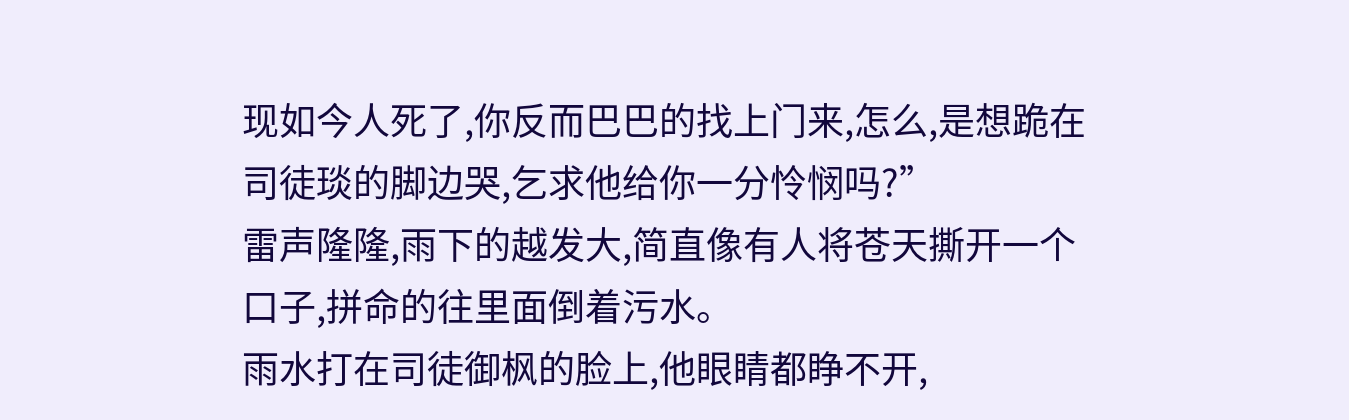现如今人死了,你反而巴巴的找上门来,怎么,是想跪在司徒琰的脚边哭,乞求他给你一分怜悯吗?”
雷声隆隆,雨下的越发大,简直像有人将苍天撕开一个口子,拼命的往里面倒着污水。
雨水打在司徒御枫的脸上,他眼睛都睁不开,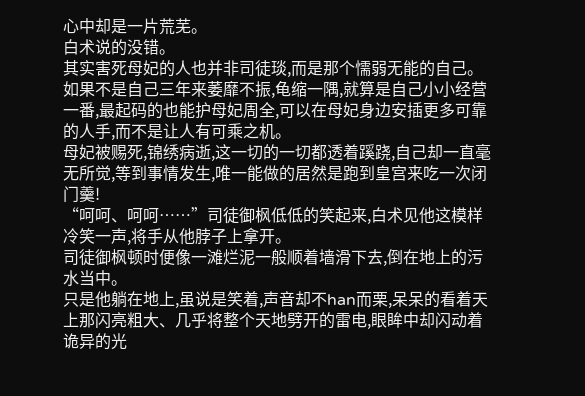心中却是一片荒芜。
白术说的没错。
其实害死母妃的人也并非司徒琰,而是那个懦弱无能的自己。
如果不是自己三年来萎靡不振,龟缩一隅,就算是自己小小经营一番,最起码的也能护母妃周全,可以在母妃身边安插更多可靠的人手,而不是让人有可乘之机。
母妃被赐死,锦绣病逝,这一切的一切都透着蹊跷,自己却一直毫无所觉,等到事情发生,唯一能做的居然是跑到皇宫来吃一次闭门羹!
“呵呵、呵呵……”司徒御枫低低的笑起来,白术见他这模样冷笑一声,将手从他脖子上拿开。
司徒御枫顿时便像一滩烂泥一般顺着墙滑下去,倒在地上的污水当中。
只是他躺在地上,虽说是笑着,声音却不han而栗,呆呆的看着天上那闪亮粗大、几乎将整个天地劈开的雷电,眼眸中却闪动着诡异的光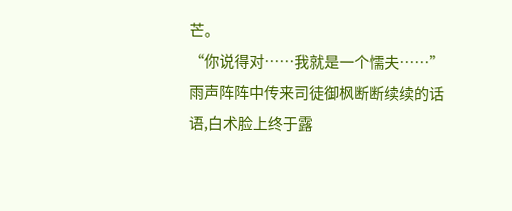芒。
“你说得对……我就是一个懦夫……”
雨声阵阵中传来司徒御枫断断续续的话语,白术脸上终于露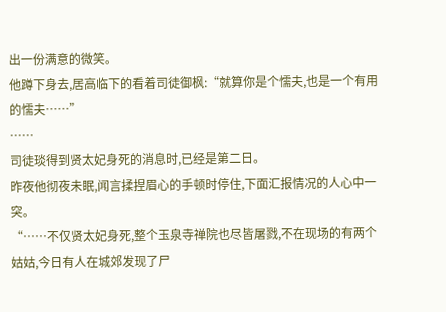出一份满意的微笑。
他蹲下身去,居高临下的看着司徒御枫:“就算你是个懦夫,也是一个有用的懦夫……”
……
司徒琰得到贤太妃身死的消息时,已经是第二日。
昨夜他彻夜未眠,闻言揉捏眉心的手顿时停住,下面汇报情况的人心中一突。
“……不仅贤太妃身死,整个玉泉寺禅院也尽皆屠戮,不在现场的有两个姑姑,今日有人在城郊发现了尸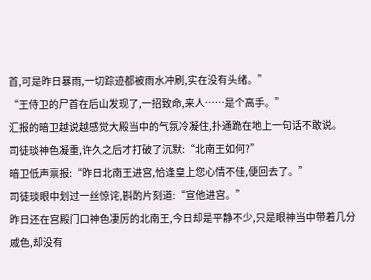首,可是昨日暴雨,一切踪迹都被雨水冲刷,实在没有头绪。”
“王侍卫的尸首在后山发现了,一招致命,来人……是个高手。”
汇报的暗卫越说越感觉大殿当中的气氛冷凝住,扑通跪在地上一句话不敢说。
司徒琰神色凝重,许久之后才打破了沉默:“北南王如何?”
暗卫低声禀报:“昨日北南王进宫,恰逢皇上您心情不佳,便回去了。”
司徒琰眼中划过一丝惊诧,斟酌片刻道:“宣他进宫。”
昨日还在宫殿门口神色凄厉的北南王,今日却是平静不少,只是眼神当中带着几分戚色,却没有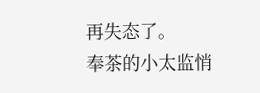再失态了。
奉茶的小太监悄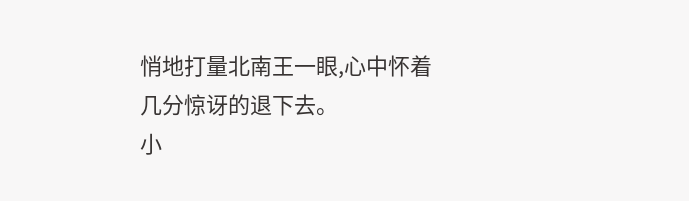悄地打量北南王一眼,心中怀着几分惊讶的退下去。
小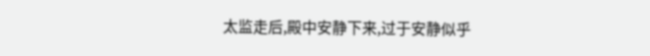太监走后,殿中安静下来,过于安静似乎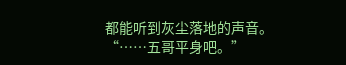都能听到灰尘落地的声音。
“……五哥平身吧。”